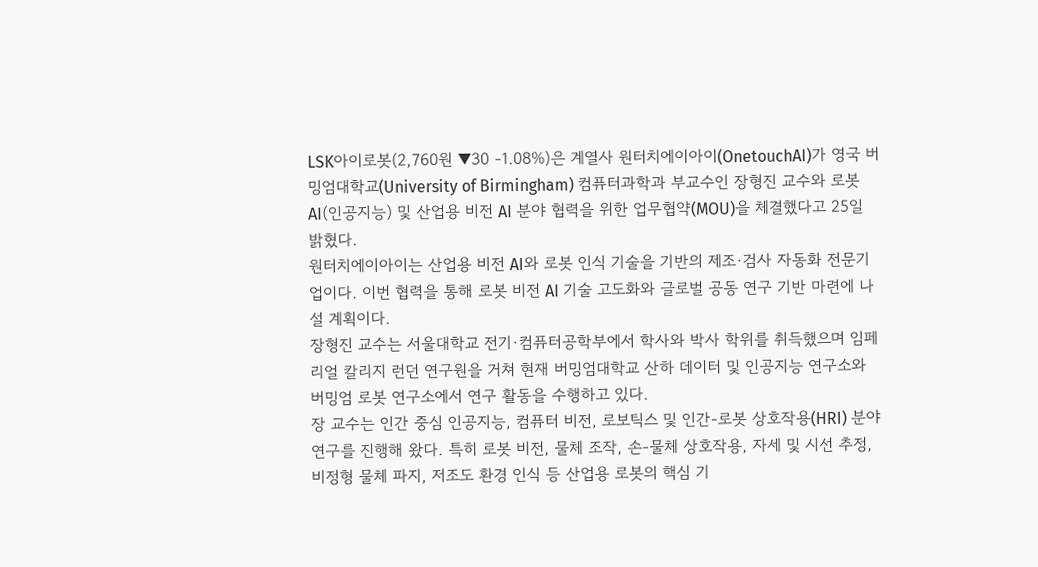LSK아이로봇(2,760원 ▼30 -1.08%)은 계열사 원터치에이아이(OnetouchAI)가 영국 버밍엄대학교(University of Birmingham) 컴퓨터과학과 부교수인 장형진 교수와 로봇 AI(인공지능) 및 산업용 비전 AI 분야 협력을 위한 업무협약(MOU)을 체결했다고 25일 밝혔다.
원터치에이아이는 산업용 비전 AI와 로봇 인식 기술을 기반의 제조·검사 자동화 전문기업이다. 이번 협력을 통해 로봇 비전 AI 기술 고도화와 글로벌 공동 연구 기반 마련에 나설 계획이다.
장형진 교수는 서울대학교 전기·컴퓨터공학부에서 학사와 박사 학위를 취득했으며 임페리얼 칼리지 런던 연구원을 거쳐 현재 버밍엄대학교 산하 데이터 및 인공지능 연구소와 버밍엄 로봇 연구소에서 연구 활동을 수행하고 있다.
장 교수는 인간 중심 인공지능, 컴퓨터 비전, 로보틱스 및 인간-로봇 상호작용(HRI) 분야 연구를 진행해 왔다. 특히 로봇 비전, 물체 조작, 손-물체 상호작용, 자세 및 시선 추정, 비정형 물체 파지, 저조도 환경 인식 등 산업용 로봇의 핵심 기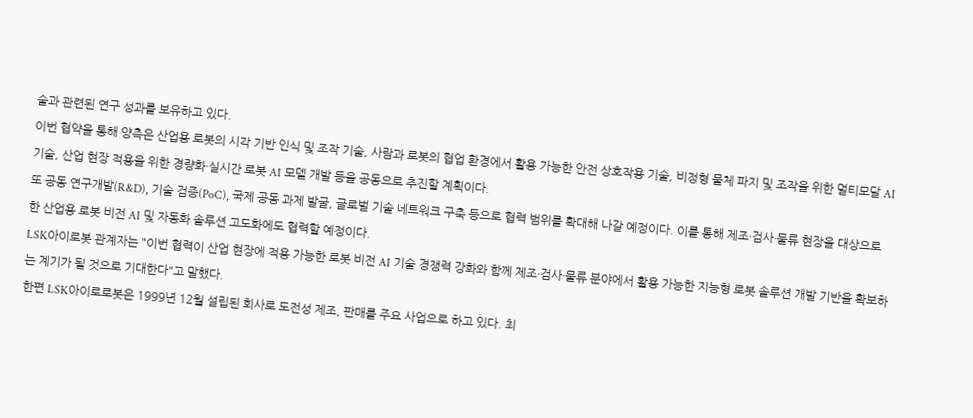술과 관련된 연구 성과를 보유하고 있다.
이번 협약을 통해 양측은 산업용 로봇의 시각 기반 인식 및 조작 기술, 사람과 로봇의 협업 환경에서 활용 가능한 안전 상호작용 기술, 비정형 물체 파지 및 조작을 위한 멀티모달 AI 기술, 산업 현장 적용을 위한 경량화·실시간 로봇 AI 모델 개발 등을 공동으로 추진할 계획이다.
또 공동 연구개발(R&D), 기술 검증(PoC), 국제 공동 과제 발굴, 글로벌 기술 네트워크 구축 등으로 협력 범위를 확대해 나갈 예정이다. 이를 통해 제조·검사·물류 현장을 대상으로 한 산업용 로봇 비전 AI 및 자동화 솔루션 고도화에도 협력할 예정이다.
LSK아이로봇 관계자는 "이번 협력이 산업 현장에 적용 가능한 로봇 비전 AI 기술 경쟁력 강화와 함께 제조·검사·물류 분야에서 활용 가능한 지능형 로봇 솔루션 개발 기반을 확보하는 계기가 될 것으로 기대한다"고 말했다.
한편 LSK아이로로봇은 1999년 12월 설립된 회사로 도전성 제조, 판매를 주요 사업으로 하고 있다. 최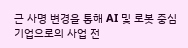근 사명 변경을 통해 AI 및 로봇 중심 기업으로의 사업 전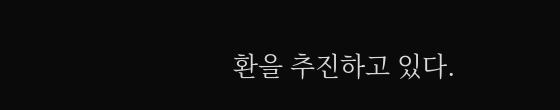환을 추진하고 있다.